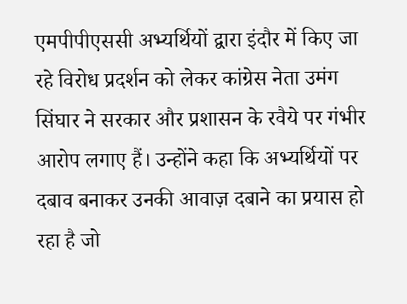एमपीपीएससी अभ्यर्थियों द्वारा इंदौर में किए जा रहे विरोध प्रदर्शन को लेकर कांग्रेस नेता उमंग सिंघार ने सरकार और प्रशासन के रवैये पर गंभीर आरोप लगाए हैं। उन्होंने कहा कि अभ्यर्थियों पर दबाव बनाकर उनकी आवाज़ दबाने का प्रयास हो रहा है जो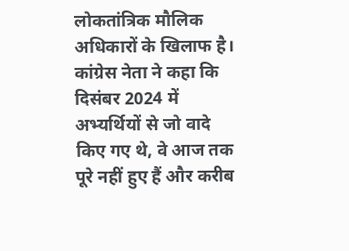लोकतांत्रिक मौलिक अधिकारों के खिलाफ है।
कांग्रेस नेता ने कहा कि दिसंबर 2024 में अभ्यर्थियों से जो वादे किए गए थे, वे आज तक पूरे नहीं हुए हैं और करीब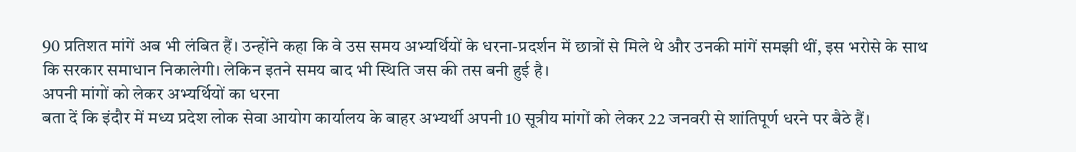90 प्रतिशत मांगें अब भी लंबित हैं। उन्होंने कहा कि वे उस समय अभ्यर्थियों के धरना-प्रदर्शन में छात्रों से मिले थे और उनकी मांगें समझी थीं, इस भरोसे के साथ कि सरकार समाधान निकालेगी। लेकिन इतने समय बाद भी स्थिति जस की तस बनी हुई है।
अपनी मांगों को लेकर अभ्यर्थियों का धरना
बता दें कि इंदौर में मध्य प्रदेश लोक सेवा आयोग कार्यालय के बाहर अभ्यर्थी अपनी 10 सूत्रीय मांगों को लेकर 22 जनवरी से शांतिपूर्ण धरने पर बैठे हैं।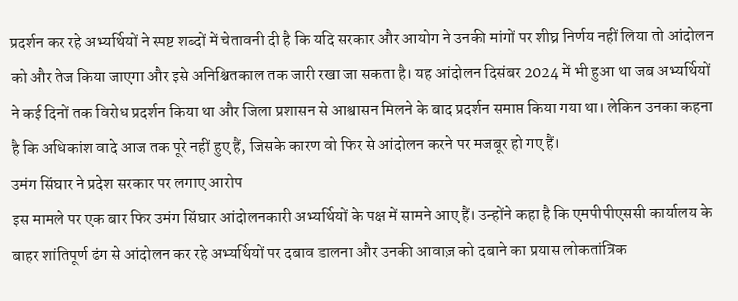प्रदर्शन कर रहे अभ्यर्थियों ने स्पष्ट शब्दों में चेतावनी दी है कि यदि सरकार और आयोग ने उनकी मांगों पर शीघ्र निर्णय नहीं लिया तो आंदोलन को और तेज किया जाएगा और इसे अनिश्चितकाल तक जारी रखा जा सकता है। यह आंदोलन दिसंबर 2024 में भी हुआ था जब अभ्यर्थियों ने कई दिनों तक विरोध प्रदर्शन किया था और जिला प्रशासन से आश्वासन मिलने के बाद प्रदर्शन समाप्त किया गया था। लेकिन उनका कहना है कि अधिकांश वादे आज तक पूरे नहीं हुए हैं, जिसके कारण वो फिर से आंदोलन करने पर मजबूर हो गए हैं।
उमंग सिंघार ने प्रदेश सरकार पर लगाए आरोप
इस मामले पर एक बार फिर उमंग सिंघार आंदोलनकारी अभ्यर्थियों के पक्ष में सामने आए हैं। उन्होंने कहा है कि एमपीपीएससी कार्यालय के बाहर शांतिपूर्ण ढंग से आंदोलन कर रहे अभ्यर्थियों पर दबाव डालना और उनकी आवाज़ को दबाने का प्रयास लोकतांत्रिक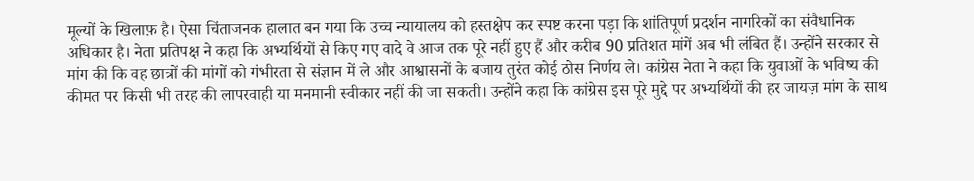मूल्यों के खिलाफ़ है। ऐसा चिंताजनक हालात बन गया कि उच्च न्यायालय को हस्तक्षेप कर स्पष्ट करना पड़ा कि शांतिपूर्ण प्रदर्शन नागरिकों का संवैधानिक अधिकार है। नेता प्रतिपक्ष ने कहा कि अभ्यर्थियों से किए गए वादे वे आज तक पूरे नहीं हुए हैं और करीब 90 प्रतिशत मांगें अब भी लंबित हैं। उन्होंने सरकार से मांग की कि वह छात्रों की मांगों को गंभीरता से संज्ञान में ले और आश्वासनों के बजाय तुरंत कोई ठोस निर्णय ले। कांग्रेस नेता ने कहा कि युवाओं के भविष्य की कीमत पर किसी भी तरह की लापरवाही या मनमानी स्वीकार नहीं की जा सकती। उन्होंने कहा कि कांग्रेस इस पूरे मुद्दे पर अभ्यर्थियों की हर जायज़ मांग के साथ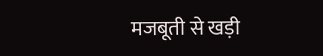मजबूती से खड़ी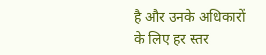है और उनके अधिकारों के लिए हर स्तर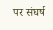पर संघर्ष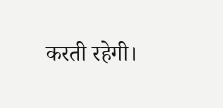करती रहेगी।